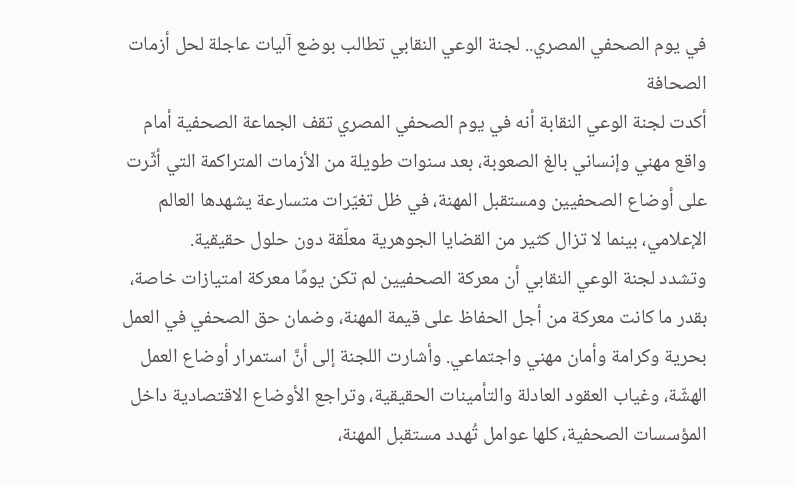في يوم الصحفي المصري.. لجنة الوعي النقابي تطالب بوضع آليات عاجلة لحل أزمات الصحافة
أكدت لجنة الوعي النقابة أنه في يوم الصحفي المصري تقف الجماعة الصحفية أمام واقع مهني وإنساني بالغ الصعوبة، بعد سنوات طويلة من الأزمات المتراكمة التي أثّرت على أوضاع الصحفيين ومستقبل المهنة، في ظل تغيّرات متسارعة يشهدها العالم الإعلامي، بينما لا تزال كثير من القضايا الجوهرية معلّقة دون حلول حقيقية.
وتشدد لجنة الوعي النقابي أن معركة الصحفيين لم تكن يومًا معركة امتيازات خاصة، بقدر ما كانت معركة من أجل الحفاظ على قيمة المهنة، وضمان حق الصحفي في العمل بحرية وكرامة وأمان مهني واجتماعي. وأشارت اللجنة إلى أنَّ استمرار أوضاع العمل الهشّة، وغياب العقود العادلة والتأمينات الحقيقية، وتراجع الأوضاع الاقتصادية داخل المؤسسات الصحفية، كلها عوامل تُهدد مستقبل المهنة،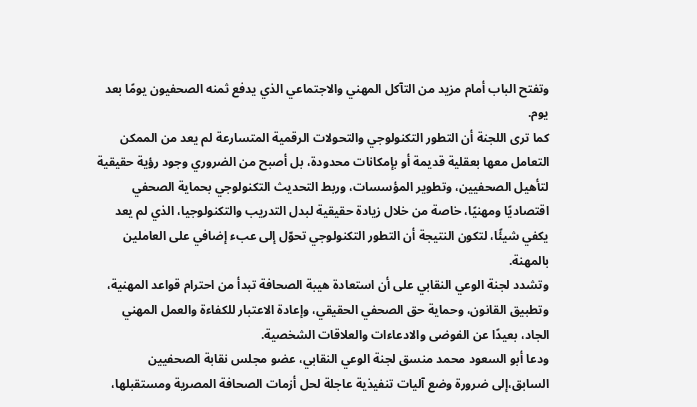وتفتح الباب أمام مزيد من التآكل المهني والاجتماعي الذي يدفع ثمنه الصحفيون يومًا بعد يوم.
كما ترى اللجنة أن التطور التكنولوجي والتحولات الرقمية المتسارعة لم يعد من الممكن التعامل معها بعقلية قديمة أو بإمكانات محدودة، بل أصبح من الضروري وجود رؤية حقيقية لتأهيل الصحفيين، وتطوير المؤسسات، وربط التحديث التكنولوجي بحماية الصحفي اقتصاديًا ومهنيًا، خاصة من خلال زيادة حقيقية لبدل التدريب والتكنولوجيا، الذي لم يعد يكفي شيئًا، لتكون النتيجة أن التطور التكنولوجي تحوّل إلى عبء إضافي على العاملين بالمهنة.
وتشدد لجنة الوعي النقابي على أن استعادة هيبة الصحافة تبدأ من احترام قواعد المهنية، وتطبيق القانون، وحماية حق الصحفي الحقيقي، وإعادة الاعتبار للكفاءة والعمل المهني الجاد، بعيدًا عن الفوضى والادعاءات والعلاقات الشخصية.
ودعا أبو السعود محمد منسق لجنة الوعي النقابي، عضو مجلس نقابة الصحفيين السابق،إلى ضرورة وضع آليات تنفيذية عاجلة لحل أزمات الصحافة المصرية ومستقبلها،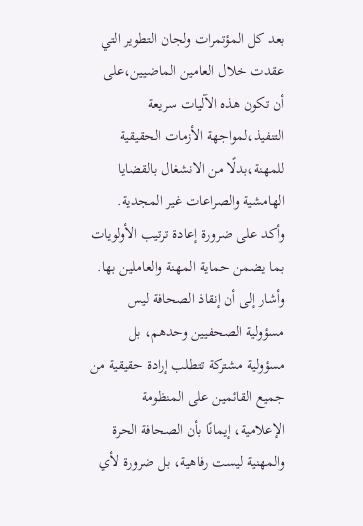بعد كل المؤتمرات ولجان التطوير التي عقدت خلال العامين الماضيين،على أن تكون هذه الآليات سريعة التنفيذ،لمواجهة الأزمات الحقيقية للمهنة،بدلًا من الانشغال بالقضايا الهامشية والصراعات غير المجدية.
وأكد على ضرورة إعادة ترتيب الأولويات بما يضمن حماية المهنة والعاملين بها. وأشار إلى أن إنقاذ الصحافة ليس مسؤولية الصحفيين وحدهم، بل مسؤولية مشتركة تتطلب إرادة حقيقية من جميع القائمين على المنظومة الإعلامية، إيمانًا بأن الصحافة الحرة والمهنية ليست رفاهية، بل ضرورة لأي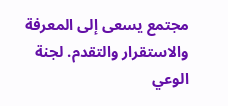مجتمع يسعى إلى المعرفة والاستقرار والتقدم. لجنة الوعي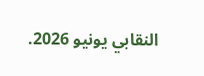النقابي يونيو 2026.